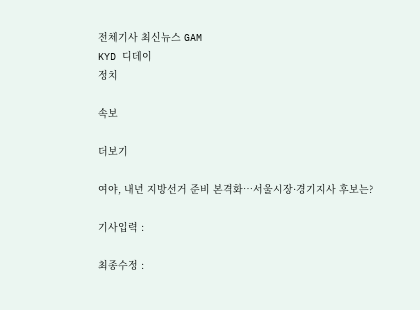전체기사 최신뉴스 GAM
KYD 디데이
정치

속보

더보기

여야, 내년 지방선거 준비 본격화…서울시장·경기지사 후보는?

기사입력 :

최종수정 :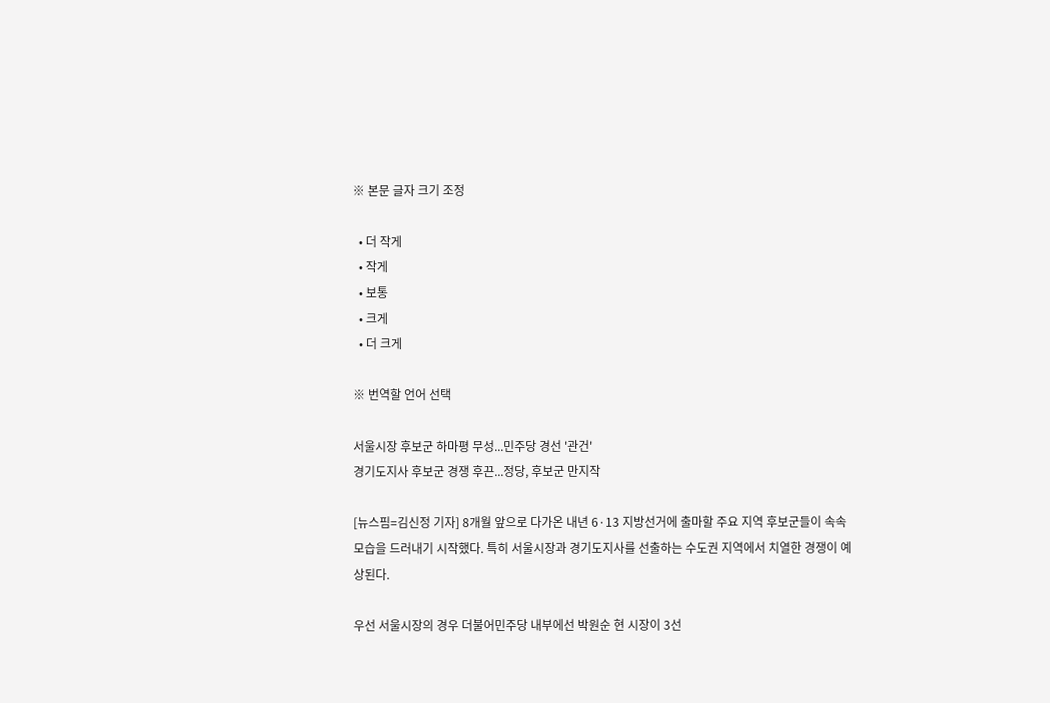※ 본문 글자 크기 조정

  • 더 작게
  • 작게
  • 보통
  • 크게
  • 더 크게

※ 번역할 언어 선택

서울시장 후보군 하마평 무성...민주당 경선 '관건'
경기도지사 후보군 경쟁 후끈...정당, 후보군 만지작

[뉴스핌=김신정 기자] 8개월 앞으로 다가온 내년 6·13 지방선거에 출마할 주요 지역 후보군들이 속속 모습을 드러내기 시작했다. 특히 서울시장과 경기도지사를 선출하는 수도권 지역에서 치열한 경쟁이 예상된다.

우선 서울시장의 경우 더불어민주당 내부에선 박원순 현 시장이 3선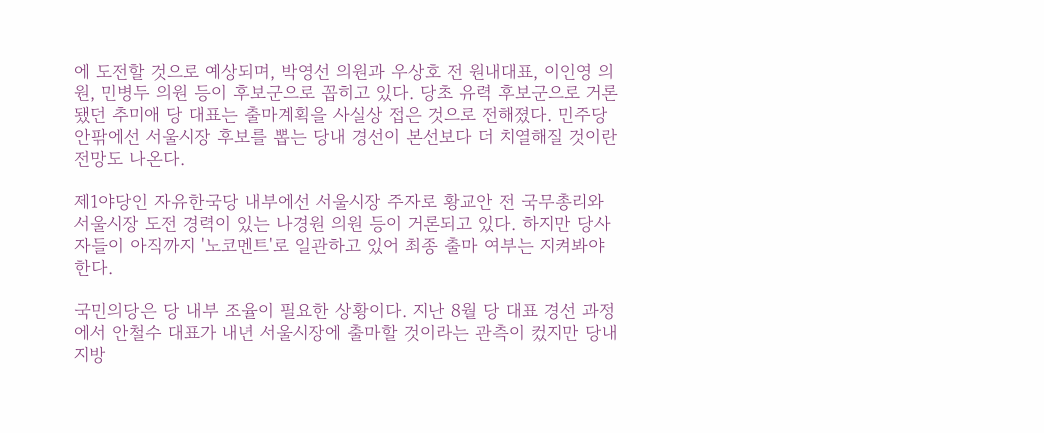에 도전할 것으로 예상되며, 박영선 의원과 우상호 전 원내대표, 이인영 의원, 민병두 의원 등이 후보군으로 꼽히고 있다. 당초 유력 후보군으로 거론됐던 추미애 당 대표는 출마계획을 사실상 접은 것으로 전해졌다. 민주당 안팎에선 서울시장 후보를 뽑는 당내 경선이 본선보다 더 치열해질 것이란 전망도 나온다.

제1야당인 자유한국당 내부에선 서울시장 주자로 황교안 전 국무총리와 서울시장 도전 경력이 있는 나경원 의원 등이 거론되고 있다. 하지만 당사자들이 아직까지 '노코멘트'로 일관하고 있어 최종 출마 여부는 지켜봐야 한다.

국민의당은 당 내부 조율이 필요한 상황이다. 지난 8월 당 대표 경선 과정에서 안철수 대표가 내년 서울시장에 출마할 것이라는 관측이 컸지만 당내 지방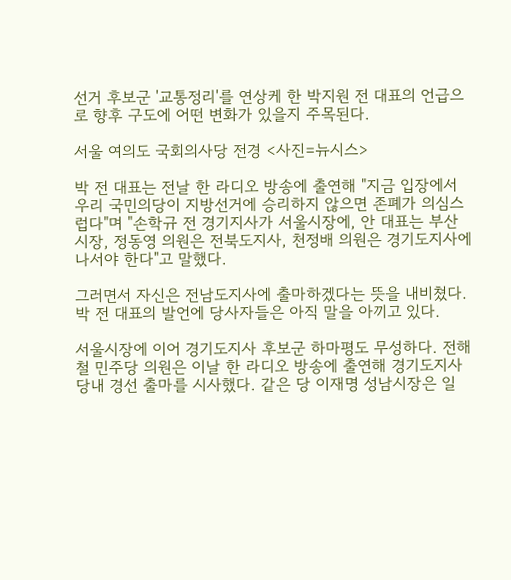선거 후보군 '교통정리'를 연상케 한 박지원 전 대표의 언급으로 향후 구도에 어떤 변화가 있을지 주목된다.

서울 여의도 국회의사당 전경 <사진=뉴시스>

박 전 대표는 전날 한 라디오 방송에 출연해 "지금 입장에서 우리 국민의당이 지방선거에 승리하지 않으면 존폐가 의심스럽다"며 "손학규 전 경기지사가 서울시장에, 안 대표는 부산시장, 정동영 의원은 전북도지사, 천정배 의원은 경기도지사에 나서야 한다"고 말했다.

그러면서 자신은 전남도지사에 출마하겠다는 뜻을 내비쳤다. 박 전 대표의 발언에 당사자들은 아직 말을 아끼고 있다.

서울시장에 이어 경기도지사 후보군 하마평도 무성하다. 전해철 민주당 의원은 이날 한 라디오 방송에 출연해 경기도지사 당내 경선 출마를 시사했다. 같은 당 이재명 성남시장은 일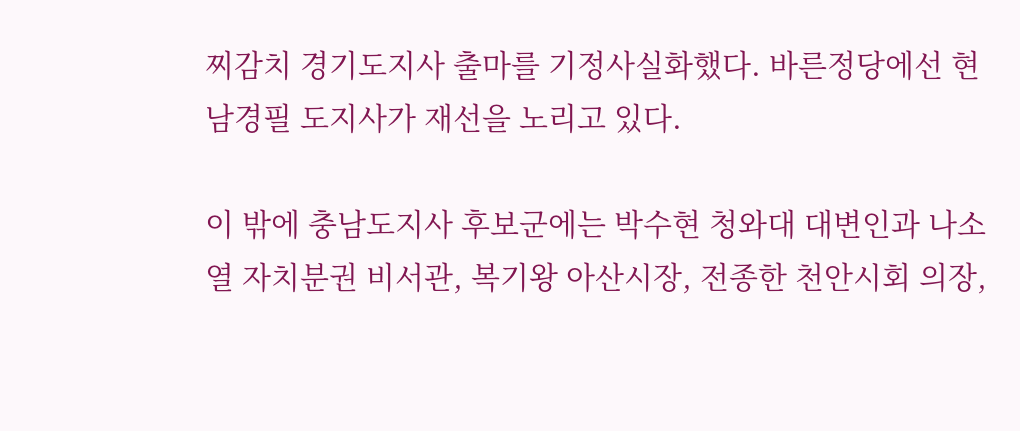찌감치 경기도지사 출마를 기정사실화했다. 바른정당에선 현 남경필 도지사가 재선을 노리고 있다.

이 밖에 충남도지사 후보군에는 박수현 청와대 대변인과 나소열 자치분권 비서관, 복기왕 아산시장, 전종한 천안시회 의장,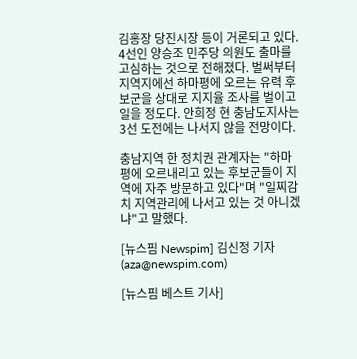김홍장 당진시장 등이 거론되고 있다. 4선인 양승조 민주당 의원도 출마를 고심하는 것으로 전해졌다. 벌써부터 지역지에선 하마평에 오르는 유력 후보군을 상대로 지지율 조사를 벌이고 일을 정도다. 안희정 현 충남도지사는 3선 도전에는 나서지 않을 전망이다.

충남지역 한 정치권 관계자는 "하마평에 오르내리고 있는 후보군들이 지역에 자주 방문하고 있다"며 "일찌감치 지역관리에 나서고 있는 것 아니겠냐"고 말했다.

[뉴스핌 Newspim] 김신정 기자 (aza@newspim.com)

[뉴스핌 베스트 기사]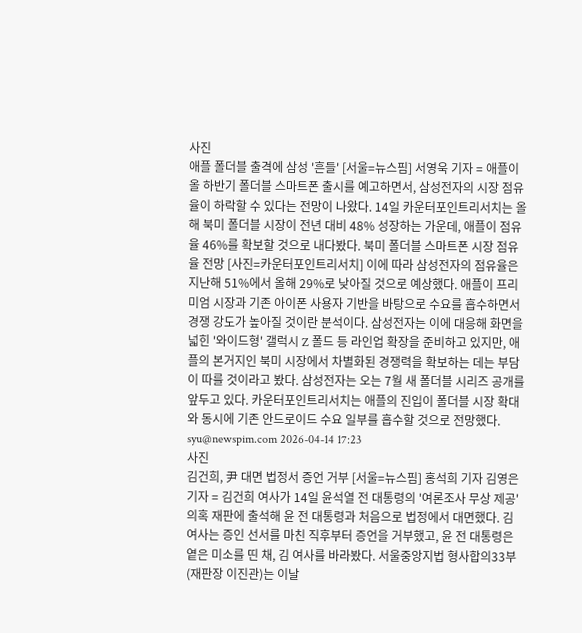사진
애플 폴더블 출격에 삼성 '흔들' [서울=뉴스핌] 서영욱 기자 = 애플이 올 하반기 폴더블 스마트폰 출시를 예고하면서, 삼성전자의 시장 점유율이 하락할 수 있다는 전망이 나왔다. 14일 카운터포인트리서치는 올해 북미 폴더블 시장이 전년 대비 48% 성장하는 가운데, 애플이 점유율 46%를 확보할 것으로 내다봤다. 북미 폴더블 스마트폰 시장 점유율 전망 [사진=카운터포인트리서치] 이에 따라 삼성전자의 점유율은 지난해 51%에서 올해 29%로 낮아질 것으로 예상했다. 애플이 프리미엄 시장과 기존 아이폰 사용자 기반을 바탕으로 수요를 흡수하면서 경쟁 강도가 높아질 것이란 분석이다. 삼성전자는 이에 대응해 화면을 넓힌 '와이드형' 갤럭시 Z 폴드 등 라인업 확장을 준비하고 있지만, 애플의 본거지인 북미 시장에서 차별화된 경쟁력을 확보하는 데는 부담이 따를 것이라고 봤다. 삼성전자는 오는 7월 새 폴더블 시리즈 공개를 앞두고 있다. 카운터포인트리서치는 애플의 진입이 폴더블 시장 확대와 동시에 기존 안드로이드 수요 일부를 흡수할 것으로 전망했다. syu@newspim.com 2026-04-14 17:23
사진
김건희, 尹 대면 법정서 증언 거부 [서울=뉴스핌] 홍석희 기자 김영은 기자 = 김건희 여사가 14일 윤석열 전 대통령의 '여론조사 무상 제공' 의혹 재판에 출석해 윤 전 대통령과 처음으로 법정에서 대면했다. 김 여사는 증인 선서를 마친 직후부터 증언을 거부했고, 윤 전 대통령은 옅은 미소를 띤 채, 김 여사를 바라봤다. 서울중앙지법 형사합의33부(재판장 이진관)는 이날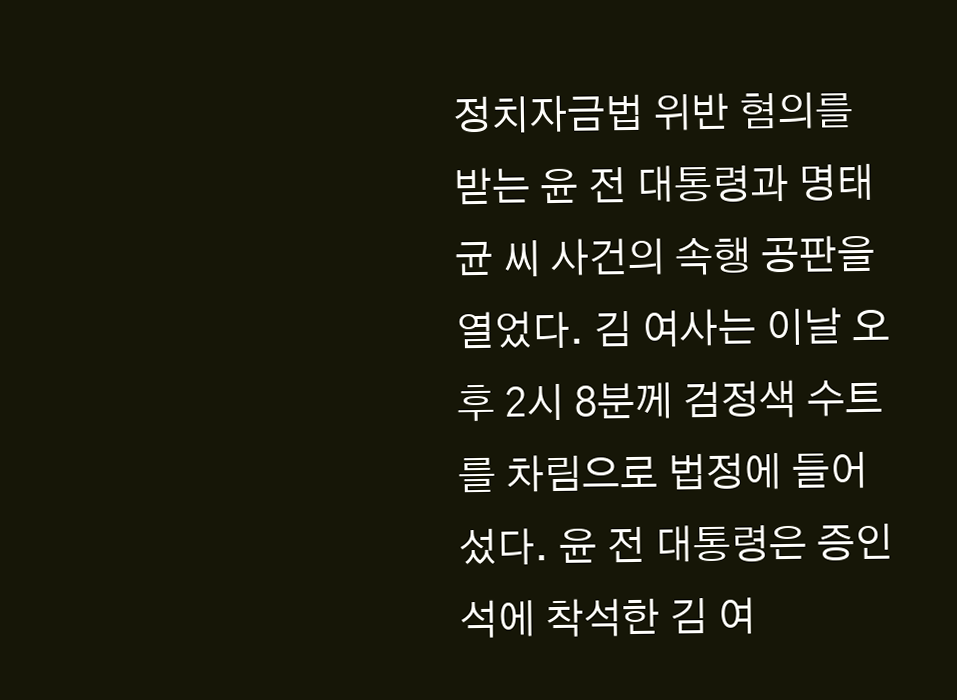정치자금법 위반 혐의를 받는 윤 전 대통령과 명태균 씨 사건의 속행 공판을 열었다. 김 여사는 이날 오후 2시 8분께 검정색 수트를 차림으로 법정에 들어섰다. 윤 전 대통령은 증인석에 착석한 김 여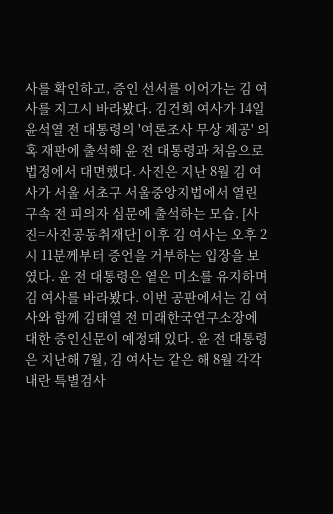사를 확인하고, 증인 선서를 이어가는 김 여사를 지그시 바라봤다. 김건희 여사가 14일 윤석열 전 대통령의 '여론조사 무상 제공' 의혹 재판에 출석해 윤 전 대통령과 처음으로 법정에서 대면했다. 사진은 지난 8월 김 여사가 서울 서초구 서울중앙지법에서 열린 구속 전 피의자 심문에 출석하는 모습. [사진=사진공동취재단] 이후 김 여사는 오후 2시 11분께부터 증언을 거부하는 입장을 보였다. 윤 전 대통령은 옅은 미소를 유지하며 김 여사를 바라봤다. 이번 공판에서는 김 여사와 함께 김태열 전 미래한국연구소장에 대한 증인신문이 예정돼 있다. 윤 전 대통령은 지난해 7월, 김 여사는 같은 해 8월 각각 내란 특별검사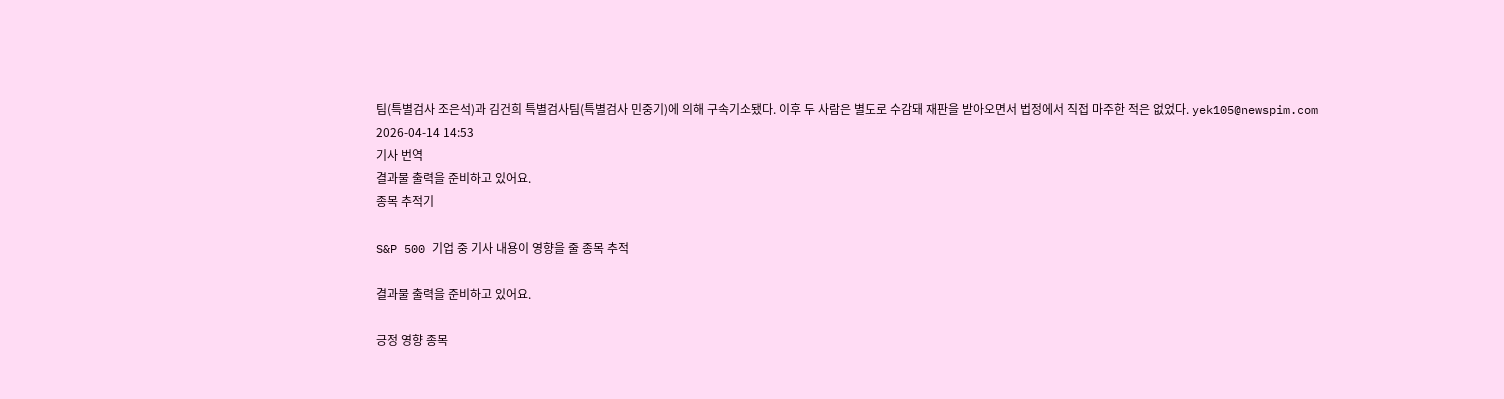팀(특별검사 조은석)과 김건희 특별검사팀(특별검사 민중기)에 의해 구속기소됐다. 이후 두 사람은 별도로 수감돼 재판을 받아오면서 법정에서 직접 마주한 적은 없었다. yek105@newspim.com   2026-04-14 14:53
기사 번역
결과물 출력을 준비하고 있어요.
종목 추적기

S&P 500 기업 중 기사 내용이 영향을 줄 종목 추적

결과물 출력을 준비하고 있어요.

긍정 영향 종목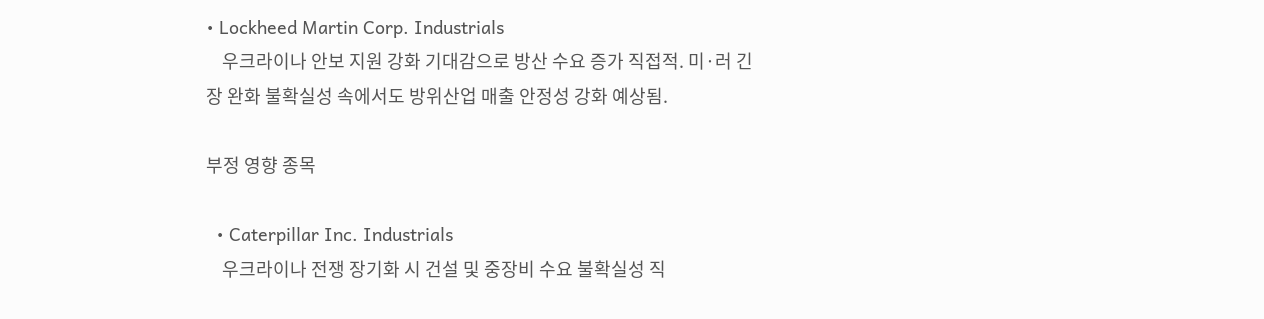• Lockheed Martin Corp. Industrials
    우크라이나 안보 지원 강화 기대감으로 방산 수요 증가 직접적. 미·러 긴장 완화 불확실성 속에서도 방위산업 매출 안정성 강화 예상됨.

부정 영향 종목

  • Caterpillar Inc. Industrials
    우크라이나 전쟁 장기화 시 건설 및 중장비 수요 불확실성 직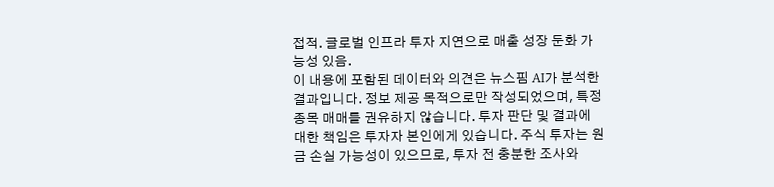접적. 글로벌 인프라 투자 지연으로 매출 성장 둔화 가능성 있음.
이 내용에 포함된 데이터와 의견은 뉴스핌 AI가 분석한 결과입니다. 정보 제공 목적으로만 작성되었으며, 특정 종목 매매를 권유하지 않습니다. 투자 판단 및 결과에 대한 책임은 투자자 본인에게 있습니다. 주식 투자는 원금 손실 가능성이 있으므로, 투자 전 충분한 조사와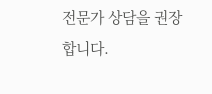전문가 상담을 권장합니다.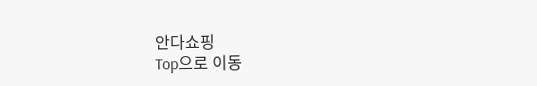안다쇼핑
Top으로 이동